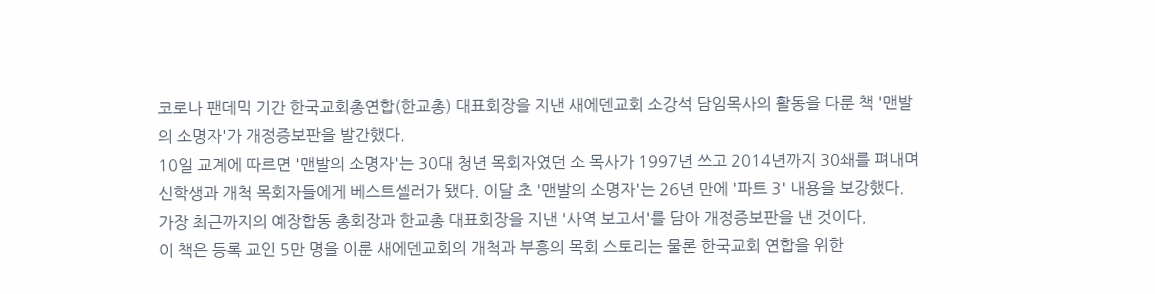코로나 팬데믹 기간 한국교회총연합(한교총) 대표회장을 지낸 새에덴교회 소강석 담임목사의 활동을 다룬 책 '맨발의 소명자'가 개정증보판을 발간했다.
10일 교계에 따르면 '맨발의 소명자'는 30대 청년 목회자였던 소 목사가 1997년 쓰고 2014년까지 30쇄를 펴내며 신학생과 개척 목회자들에게 베스트셀러가 됐다. 이달 초 '맨발의 소명자'는 26년 만에 '파트 3' 내용을 보강했다. 가장 최근까지의 예장합동 총회장과 한교총 대표회장을 지낸 '사역 보고서'를 담아 개정증보판을 낸 것이다.
이 책은 등록 교인 5만 명을 이룬 새에덴교회의 개척과 부흥의 목회 스토리는 물론 한국교회 연합을 위한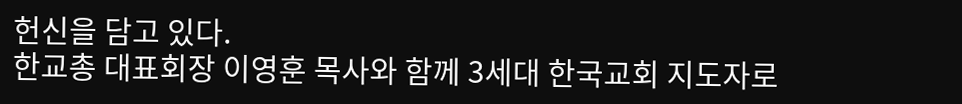헌신을 담고 있다.
한교총 대표회장 이영훈 목사와 함께 3세대 한국교회 지도자로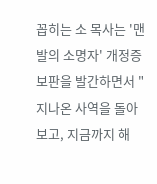꼽히는 소 목사는 '맨발의 소명자' 개정증보판을 발간하면서 "지나온 사역을 돌아보고, 지금까지 해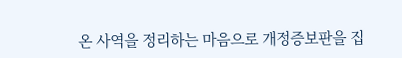온 사역을 정리하는 마음으로 개정증보판을 집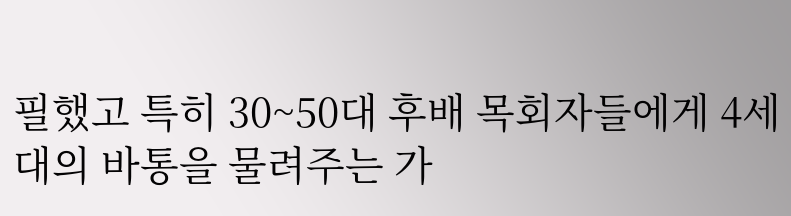필했고 특히 30~50대 후배 목회자들에게 4세대의 바통을 물려주는 가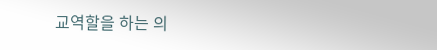교역할을 하는 의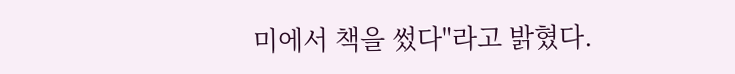미에서 책을 썼다"라고 밝혔다.